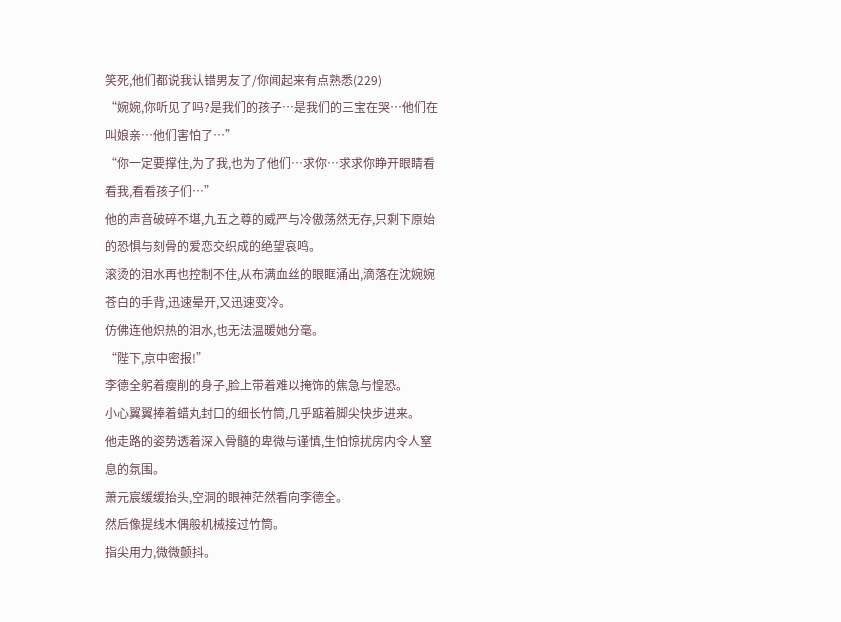笑死,他们都说我认错男友了/你闻起来有点熟悉(229)
“婉婉,你听见了吗?是我们的孩子…是我们的三宝在哭…他们在叫娘亲…他们害怕了…”
“你一定要撑住,为了我,也为了他们…求你…求求你睁开眼睛看看我,看看孩子们…”
他的声音破碎不堪,九五之尊的威严与冷傲荡然无存,只剩下原始的恐惧与刻骨的爱恋交织成的绝望哀鸣。
滚烫的泪水再也控制不住,从布满血丝的眼眶涌出,滴落在沈婉婉苍白的手背,迅速晕开,又迅速变冷。
仿佛连他炽热的泪水,也无法温暖她分毫。
“陛下,京中密报!”
李德全躬着瘦削的身子,脸上带着难以掩饰的焦急与惶恐。
小心翼翼捧着蜡丸封口的细长竹筒,几乎踮着脚尖快步进来。
他走路的姿势透着深入骨髓的卑微与谨慎,生怕惊扰房内令人窒息的氛围。
萧元宸缓缓抬头,空洞的眼神茫然看向李德全。
然后像提线木偶般机械接过竹筒。
指尖用力,微微颤抖。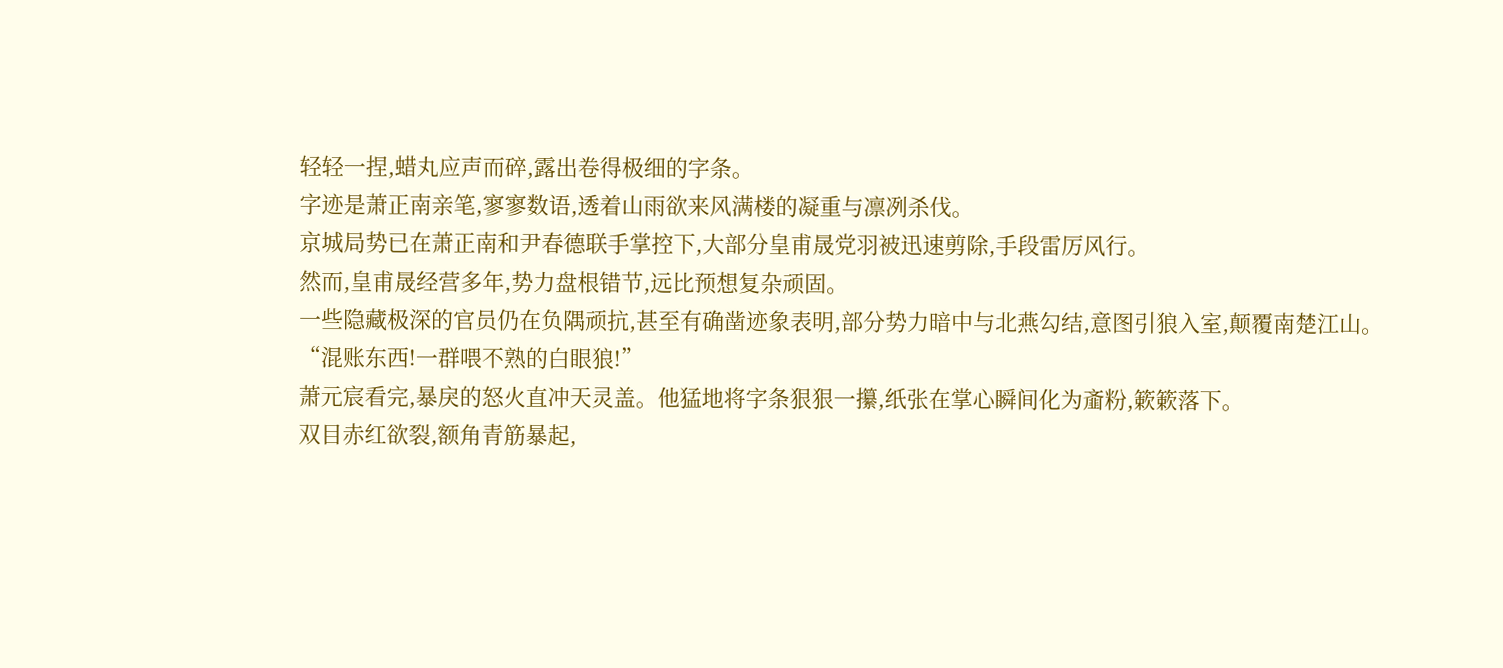轻轻一捏,蜡丸应声而碎,露出卷得极细的字条。
字迹是萧正南亲笔,寥寥数语,透着山雨欲来风满楼的凝重与凛冽杀伐。
京城局势已在萧正南和尹春德联手掌控下,大部分皇甫晟党羽被迅速剪除,手段雷厉风行。
然而,皇甫晟经营多年,势力盘根错节,远比预想复杂顽固。
一些隐藏极深的官员仍在负隅顽抗,甚至有确凿迹象表明,部分势力暗中与北燕勾结,意图引狼入室,颠覆南楚江山。
“混账东西!一群喂不熟的白眼狼!”
萧元宸看完,暴戾的怒火直冲天灵盖。他猛地将字条狠狠一攥,纸张在掌心瞬间化为齑粉,簌簌落下。
双目赤红欲裂,额角青筋暴起,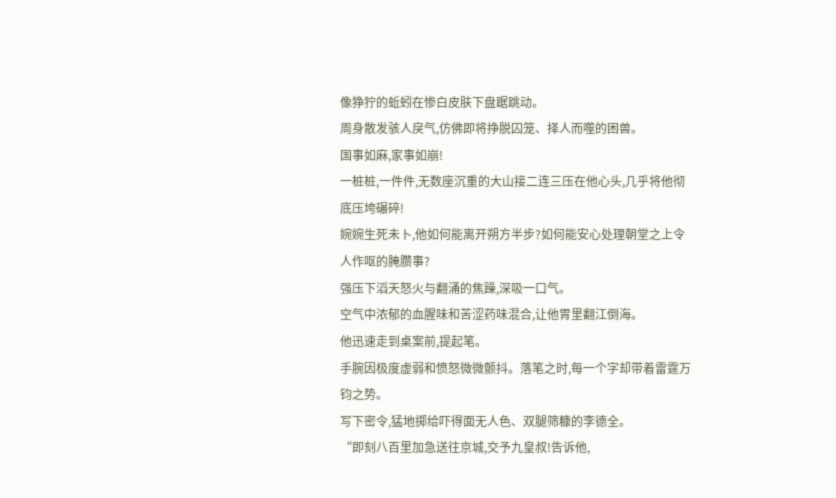像狰狞的蚯蚓在惨白皮肤下盘踞跳动。
周身散发骇人戾气,仿佛即将挣脱囚笼、择人而噬的困兽。
国事如麻,家事如崩!
一桩桩,一件件,无数座沉重的大山接二连三压在他心头,几乎将他彻底压垮碾碎!
婉婉生死未卜,他如何能离开朔方半步?如何能安心处理朝堂之上令人作呕的腌臜事?
强压下滔天怒火与翻涌的焦躁,深吸一口气。
空气中浓郁的血腥味和苦涩药味混合,让他胃里翻江倒海。
他迅速走到桌案前,提起笔。
手腕因极度虚弱和愤怒微微颤抖。落笔之时,每一个字却带着雷霆万钧之势。
写下密令,猛地掷给吓得面无人色、双腿筛糠的李德全。
“即刻八百里加急送往京城,交予九皇叔!告诉他,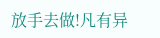放手去做!凡有异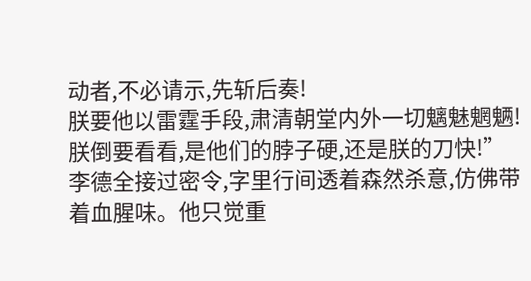动者,不必请示,先斩后奏!
朕要他以雷霆手段,肃清朝堂内外一切魑魅魍魉!朕倒要看看,是他们的脖子硬,还是朕的刀快!”
李德全接过密令,字里行间透着森然杀意,仿佛带着血腥味。他只觉重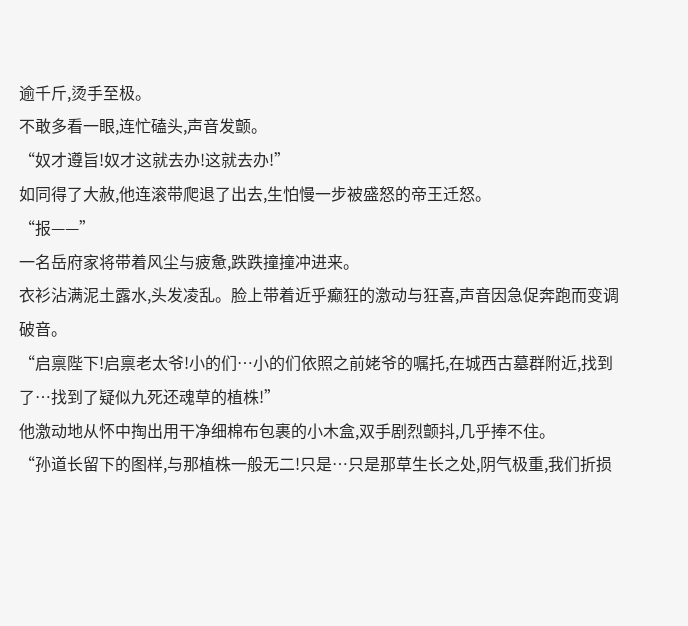逾千斤,烫手至极。
不敢多看一眼,连忙磕头,声音发颤。
“奴才遵旨!奴才这就去办!这就去办!”
如同得了大赦,他连滚带爬退了出去,生怕慢一步被盛怒的帝王迁怒。
“报——”
一名岳府家将带着风尘与疲惫,跌跌撞撞冲进来。
衣衫沾满泥土露水,头发凌乱。脸上带着近乎癫狂的激动与狂喜,声音因急促奔跑而变调破音。
“启禀陛下!启禀老太爷!小的们…小的们依照之前姥爷的嘱托,在城西古墓群附近,找到了…找到了疑似九死还魂草的植株!”
他激动地从怀中掏出用干净细棉布包裹的小木盒,双手剧烈颤抖,几乎捧不住。
“孙道长留下的图样,与那植株一般无二!只是…只是那草生长之处,阴气极重,我们折损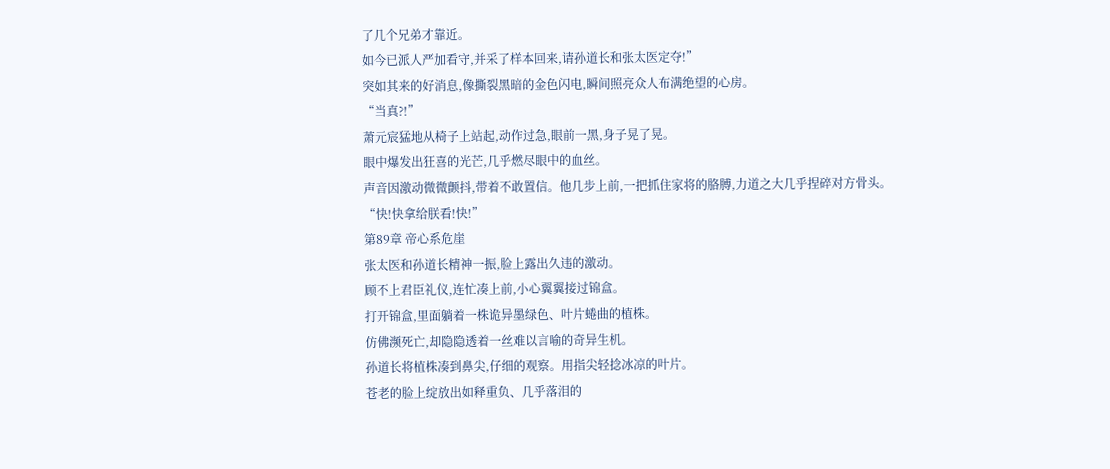了几个兄弟才靠近。
如今已派人严加看守,并采了样本回来,请孙道长和张太医定夺!”
突如其来的好消息,像撕裂黑暗的金色闪电,瞬间照亮众人布满绝望的心房。
“当真?!”
萧元宸猛地从椅子上站起,动作过急,眼前一黑,身子晃了晃。
眼中爆发出狂喜的光芒,几乎燃尽眼中的血丝。
声音因激动微微颤抖,带着不敢置信。他几步上前,一把抓住家将的胳膊,力道之大几乎捏碎对方骨头。
“快!快拿给朕看!快!”
第89章 帝心系危崖
张太医和孙道长精神一振,脸上露出久违的激动。
顾不上君臣礼仪,连忙凑上前,小心翼翼接过锦盒。
打开锦盒,里面躺着一株诡异墨绿色、叶片蜷曲的植株。
仿佛濒死亡,却隐隐透着一丝难以言喻的奇异生机。
孙道长将植株凑到鼻尖,仔细的观察。用指尖轻捻冰凉的叶片。
苍老的脸上绽放出如释重负、几乎落泪的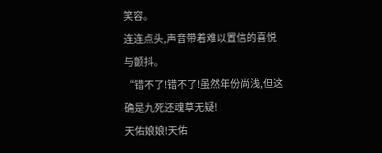笑容。
连连点头,声音带着难以置信的喜悦与颤抖。
“错不了!错不了!虽然年份尚浅,但这确是九死还魂草无疑!
天佑娘娘!天佑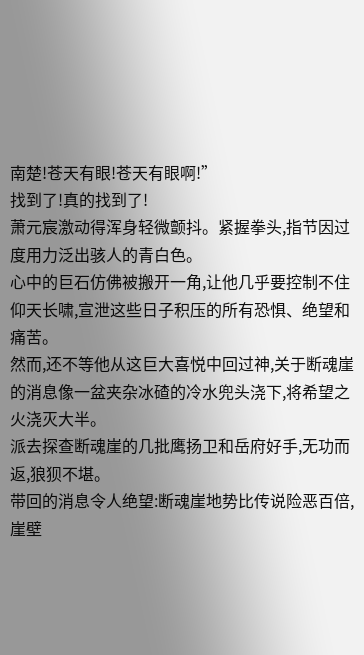南楚!苍天有眼!苍天有眼啊!”
找到了!真的找到了!
萧元宸激动得浑身轻微颤抖。紧握拳头,指节因过度用力泛出骇人的青白色。
心中的巨石仿佛被搬开一角,让他几乎要控制不住仰天长啸,宣泄这些日子积压的所有恐惧、绝望和痛苦。
然而,还不等他从这巨大喜悦中回过神,关于断魂崖的消息像一盆夹杂冰碴的冷水兜头浇下,将希望之火浇灭大半。
派去探查断魂崖的几批鹰扬卫和岳府好手,无功而返,狼狈不堪。
带回的消息令人绝望:断魂崖地势比传说险恶百倍,崖壁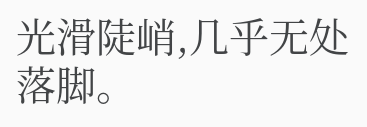光滑陡峭,几乎无处落脚。